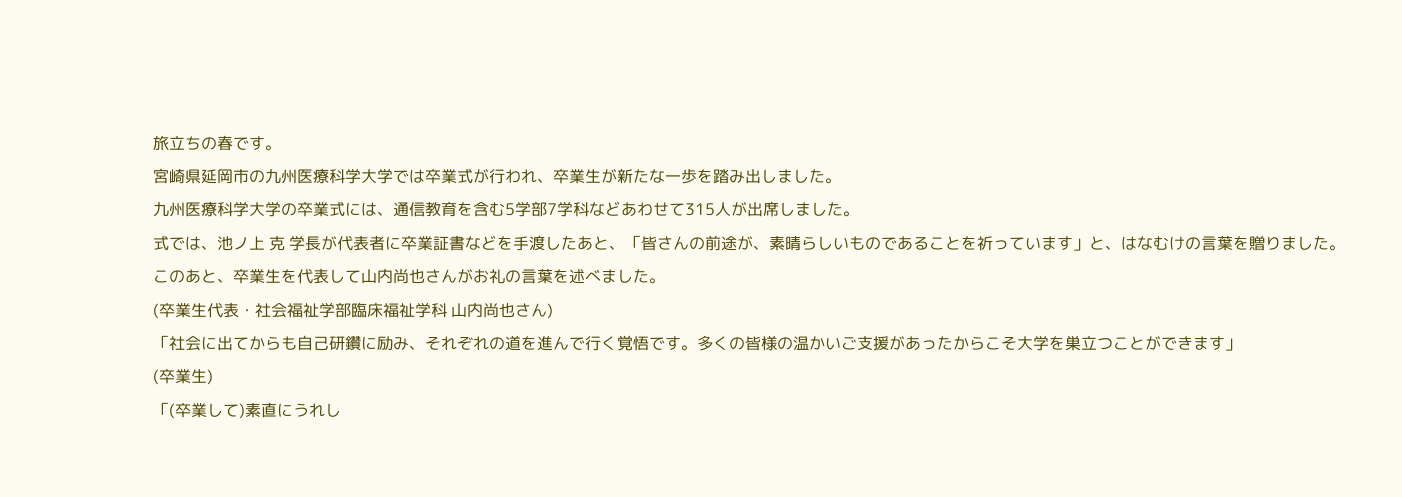旅立ちの春です。
宮崎県延岡市の九州医療科学大学では卒業式が行われ、卒業生が新たな一歩を踏み出しました。
九州医療科学大学の卒業式には、通信教育を含む5学部7学科などあわせて315人が出席しました。
式では、池ノ上 克 学長が代表者に卒業証書などを手渡したあと、「皆さんの前途が、素晴らしいものであることを祈っています」と、はなむけの言葉を贈りました。
このあと、卒業生を代表して山内尚也さんがお礼の言葉を述べました。
(卒業生代表・社会福祉学部臨床福祉学科 山内尚也さん)
「社会に出てからも自己研鑽に励み、それぞれの道を進んで行く覚悟です。多くの皆様の温かいご支援があったからこそ大学を巣立つことができます」
(卒業生)
「(卒業して)素直にうれし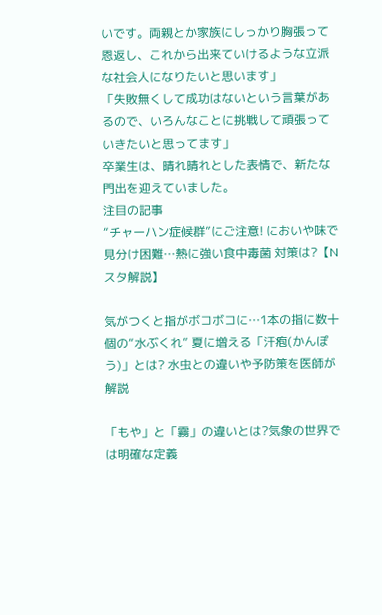いです。両親とか家族にしっかり胸張って恩返し、これから出来ていけるような立派な社会人になりたいと思います」
「失敗無くして成功はないという言葉があるので、いろんなことに挑戦して頑張っていきたいと思ってます」
卒業生は、晴れ晴れとした表情で、新たな門出を迎えていました。
注目の記事
“チャーハン症候群”にご注意! においや味で見分け困難…熱に強い食中毒菌 対策は?【Nスタ解説】

気がつくと指がボコボコに…1本の指に数十個の“水ぶくれ” 夏に増える「汗疱(かんぽう)」とは? 水虫との違いや予防策を医師が解説

「もや」と「霧」の違いとは?気象の世界では明確な定義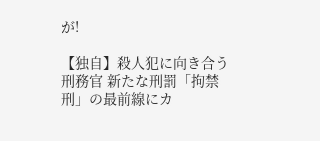が!

【独自】殺人犯に向き合う刑務官 新たな刑罰「拘禁刑」の最前線にカ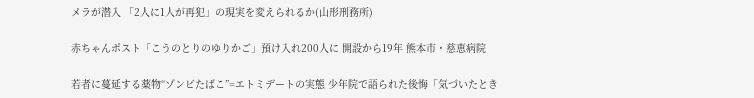メラが潜入 「2人に1人が再犯」の現実を変えられるか(山形刑務所)

赤ちゃんポスト「こうのとりのゆりかご」預け入れ200人に 開設から19年 熊本市・慈恵病院

若者に蔓延する薬物“ゾンビたばこ”=エトミデートの実態 少年院で語られた後悔「気づいたとき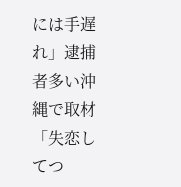には手遅れ」逮捕者多い沖縄で取材「失恋してつ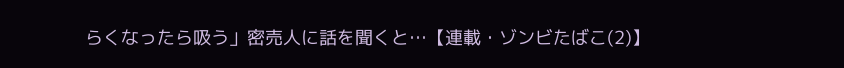らくなったら吸う」密売人に話を聞くと…【連載・ゾンビたばこ(2)】